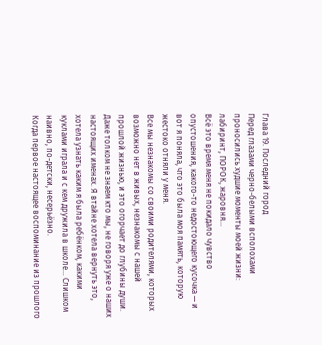Глава 19. Последний город
Перед глазами черно-белыми всполохами проносились худшие моменты моей жизни: лабиринт, ПОРОК, жаровня...
Всё это время меня не покидало чувство опустошения, какого-то недостоющего кусочка — и вот я поняла, что это была моя память, которую жестоко отняли у меня.
Все мы незнакомы со своими родителями, которых возможно нет в живых, незнакомы с нашей прошлой жизнью, и это огорчает до глубины души. Даже толком не знаем кто мы, не говоря уже о наших настоящих именах. Я втайне хотела вернуть это, хотела узнать каким я была ребёнком, какими куклами играла и с кем дружила в школе... Слишком наивно, по-детски, несерьёзно.
Когда первое настоящее воспоминание из прошлого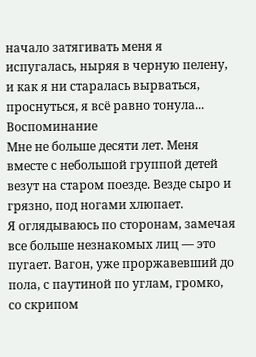начало затягивать меня я испугалась, ныряя в черную пелену, и как я ни старалась вырваться, проснуться, я всё равно тонула...
Воспоминание
Мне не больше десяти лет. Меня вместе с небольшой группой детей везут на старом поезде. Везде сыро и грязно, под ногами хлюпает.
Я оглядываюсь по сторонам, замечая все больше незнакомых лиц — это пугает. Вагон, уже проржавевший до пола, с паутиной по углам, громко, со скрипом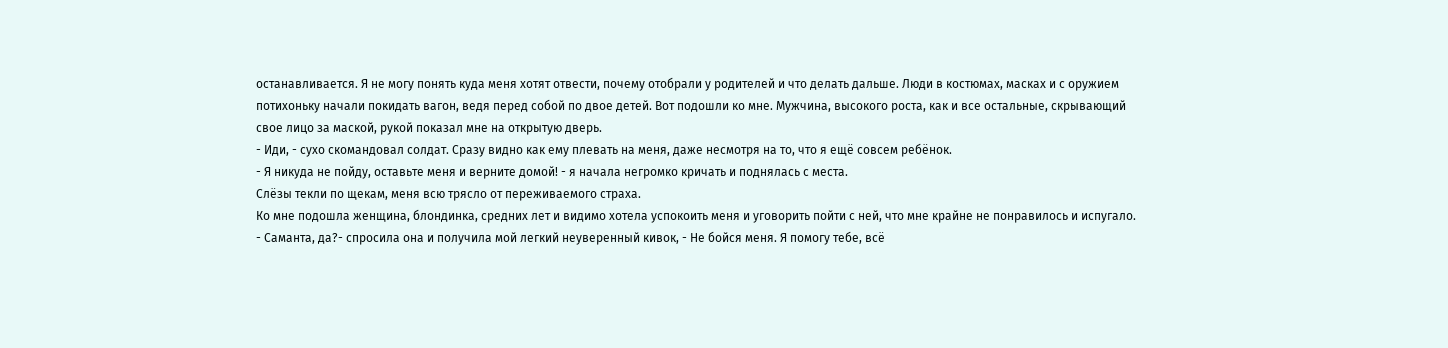останавливается. Я не могу понять куда меня хотят отвести, почему отобрали у родителей и что делать дальше. Люди в костюмах, масках и с оружием потихоньку начали покидать вагон, ведя перед собой по двое детей. Вот подошли ко мне. Мужчина, высокого роста, как и все остальные, скрывающий свое лицо за маской, рукой показал мне на открытую дверь.
- Иди, - сухо скомандовал солдат. Сразу видно как ему плевать на меня, даже несмотря на то, что я ещё совсем ребёнок.
- Я никуда не пойду, оставьте меня и верните домой! - я начала негромко кричать и поднялась с места.
Слёзы текли по щекам, меня всю трясло от переживаемого страха.
Ко мне подошла женщина, блондинка, средних лет и видимо хотела успокоить меня и уговорить пойти с ней, что мне крайне не понравилось и испугало.
- Саманта, да?- спросила она и получила мой легкий неуверенный кивок, - Не бойся меня. Я помогу тебе, всё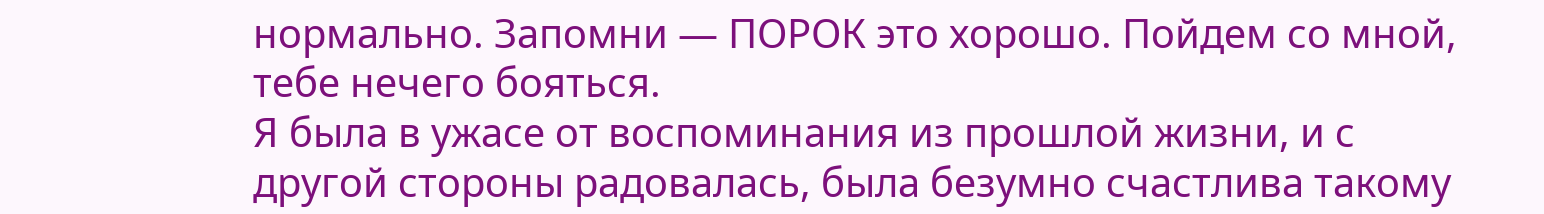нормально. Запомни — ПОРОК это хорошо. Пойдем со мной, тебе нечего бояться.
Я была в ужасе от воспоминания из прошлой жизни, и с другой стороны радовалась, была безумно счастлива такому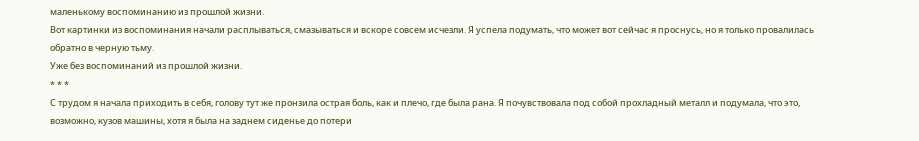маленькому воспоминанию из прошлой жизни.
Вот картинки из воспоминания начали расплываться, смазываться и вскоре совсем исчезли. Я успела подумать, что может вот сейчас я проснусь, но я только провалилась обратно в черную тьму.
Уже без воспоминаний из прошлой жизни.
* * *
С трудом я начала приходить в себя, голову тут же пронзила острая боль, как и плечо, где была рана. Я почувствовала под собой прохладный металл и подумала, что это, возможно, кузов машины, хотя я была на заднем сиденье до потери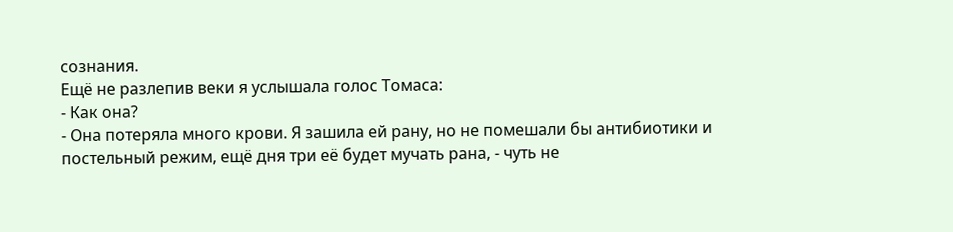сознания.
Ещё не разлепив веки я услышала голос Томаса:
- Как она?
- Она потеряла много крови. Я зашила ей рану, но не помешали бы антибиотики и постельный режим, ещё дня три её будет мучать рана, - чуть не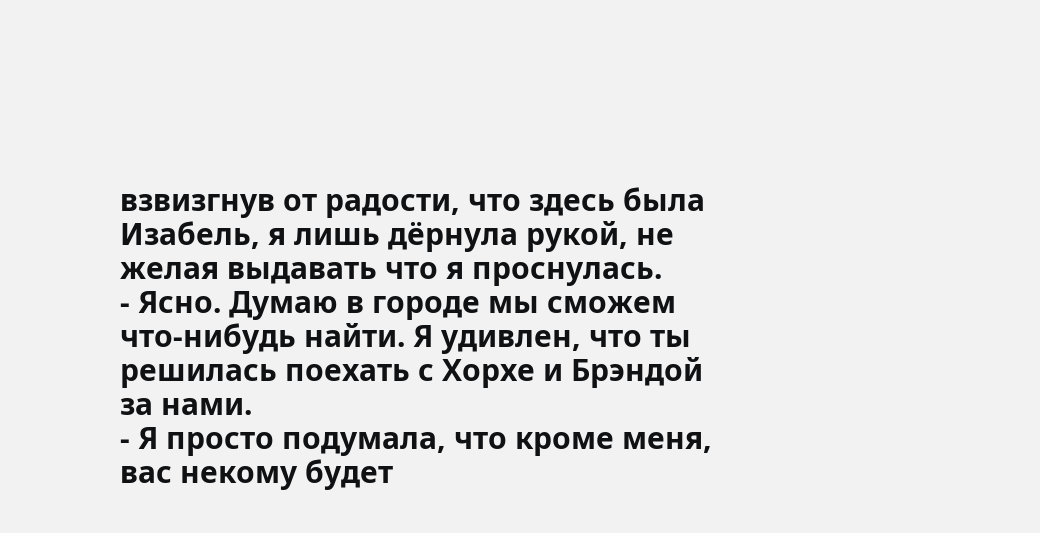взвизгнув от радости, что здесь была Изабель, я лишь дёрнула рукой, не желая выдавать что я проснулась.
- Ясно. Думаю в городе мы сможем что-нибудь найти. Я удивлен, что ты решилась поехать с Хорхе и Брэндой за нами.
- Я просто подумала, что кроме меня, вас некому будет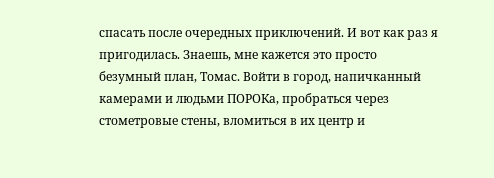спасать после очередных приключений. И вот как раз я пригодилась. Знаешь, мне кажется это просто безумный план, Томас. Войти в город, напичканный камерами и людьми ПОРОКа, пробраться через стометровые стены, вломиться в их центр и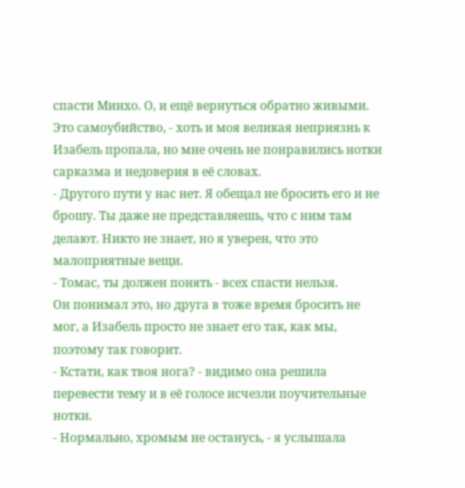спасти Минхо. О, и ещё вернуться обратно живыми. Это самоубийство, - хоть и моя великая неприязнь к Изабель пропала, но мне очень не понравились нотки сарказма и недоверия в её словах.
- Другого пути у нас нет. Я обещал не бросить его и не брошу. Ты даже не представляешь, что с ним там делают. Никто не знает, но я уверен, что это малоприятные вещи.
- Томас, ты должен понять - всех спасти нельзя.
Он понимал это, но друга в тоже время бросить не мог, а Изабель просто не знает его так, как мы, поэтому так говорит.
- Кстати, как твоя нога? - видимо она решила перевести тему и в её голосе исчезли поучительные нотки.
- Нормально, хромым не останусь, - я услышала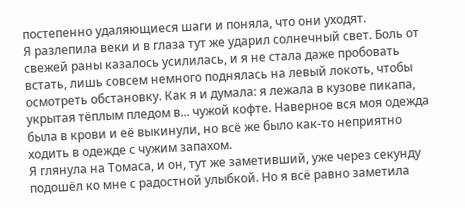постепенно удаляющиеся шаги и поняла, что они уходят.
Я разлепила веки и в глаза тут же ударил солнечный свет. Боль от свежей раны казалось усилилась, и я не стала даже пробовать встать, лишь совсем немного поднялась на левый локоть, чтобы осмотреть обстановку. Как я и думала: я лежала в кузове пикапа, укрытая тёплым пледом в... чужой кофте. Наверное вся моя одежда была в крови и её выкинули, но всё же было как-то неприятно ходить в одежде с чужим запахом.
Я глянула на Томаса, и он, тут же заметивший, уже через секунду подошёл ко мне с радостной улыбкой. Но я всё равно заметила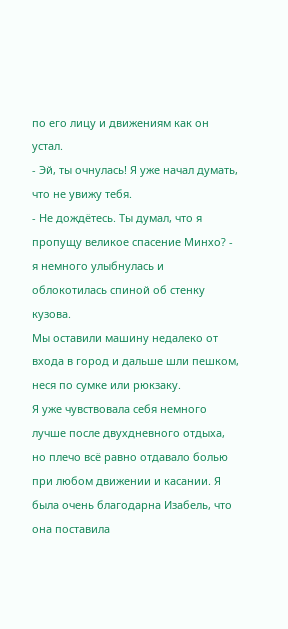по его лицу и движениям как он устал.
- Эй, ты очнулась! Я уже начал думать, что не увижу тебя.
- Не дождётесь. Ты думал, что я пропущу великое спасение Минхо? - я немного улыбнулась и облокотилась спиной об стенку кузова.
Мы оставили машину недалеко от входа в город и дальше шли пешком, неся по сумке или рюкзаку.
Я уже чувствовала себя немного лучше после двухдневного отдыха, но плечо всё равно отдавало болью при любом движении и касании. Я была очень благодарна Изабель, что она поставила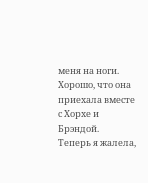меня на ноги.
Хорошо, что она приехала вместе с Хорхе и Брэндой.
Теперь я жалела,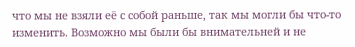что мы не взяли её с собой раньше, так мы могли бы что-то изменить. Возможно мы были бы внимательней и не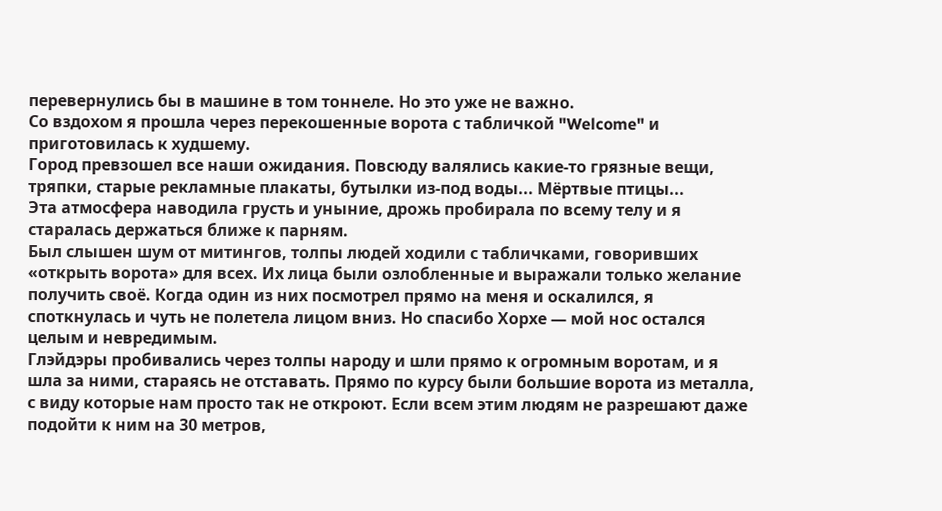перевернулись бы в машине в том тоннеле. Но это уже не важно.
Со вздохом я прошла через перекошенные ворота с табличкой "Welcome" и приготовилась к худшему.
Город превзошел все наши ожидания. Повсюду валялись какие-то грязные вещи, тряпки, старые рекламные плакаты, бутылки из-под воды... Мёртвые птицы...
Эта атмосфера наводила грусть и уныние, дрожь пробирала по всему телу и я старалась держаться ближе к парням.
Был слышен шум от митингов, толпы людей ходили с табличками, говоривших «открыть ворота» для всех. Их лица были озлобленные и выражали только желание получить своё. Когда один из них посмотрел прямо на меня и оскалился, я споткнулась и чуть не полетела лицом вниз. Но спасибо Хорхе — мой нос остался целым и невредимым.
Глэйдэры пробивались через толпы народу и шли прямо к огромным воротам, и я шла за ними, стараясь не отставать. Прямо по курсу были большие ворота из металла, с виду которые нам просто так не откроют. Если всем этим людям не разрешают даже подойти к ним на 30 метров,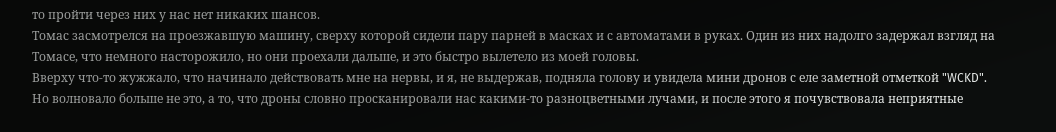то пройти через них у нас нет никаких шансов.
Томас засмотрелся на проезжавшую машину, сверху которой сидели пару парней в масках и с автоматами в руках. Один из них надолго задержал взгляд на Томасе, что немного насторожило, но они проехали дальше, и это быстро вылетело из моей головы.
Вверху что-то жужжало, что начинало действовать мне на нервы, и я, не выдержав, подняла голову и увидела мини дронов с еле заметной отметкой "WCKD". Но волновало больше не это, а то, что дроны словно просканировали нас какими-то разноцветными лучами, и после этого я почувствовала неприятные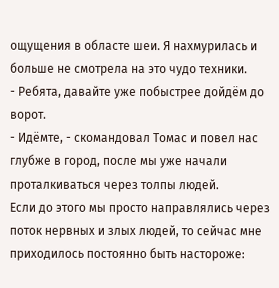ощущения в областе шеи. Я нахмурилась и больше не смотрела на это чудо техники.
- Ребята, давайте уже побыстрее дойдём до ворот.
- Идёмте, - скомандовал Томас и повел нас глубже в город, после мы уже начали проталкиваться через толпы людей.
Если до этого мы просто направлялись через поток нервных и злых людей, то сейчас мне приходилось постоянно быть настороже: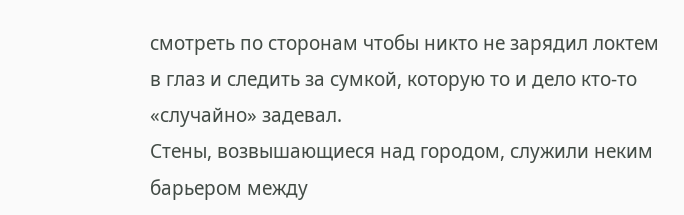смотреть по сторонам чтобы никто не зарядил локтем в глаз и следить за сумкой, которую то и дело кто-то «случайно» задевал.
Стены, возвышающиеся над городом, служили неким барьером между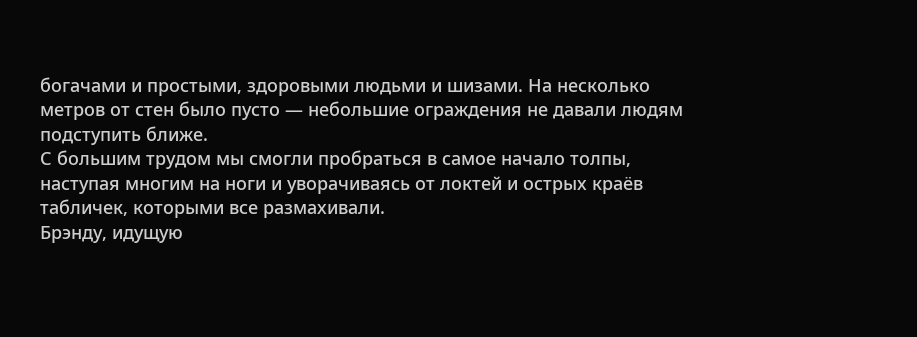богачами и простыми, здоровыми людьми и шизами. На несколько метров от стен было пусто — небольшие ограждения не давали людям подступить ближе.
С большим трудом мы смогли пробраться в самое начало толпы, наступая многим на ноги и уворачиваясь от локтей и острых краёв табличек, которыми все размахивали.
Брэнду, идущую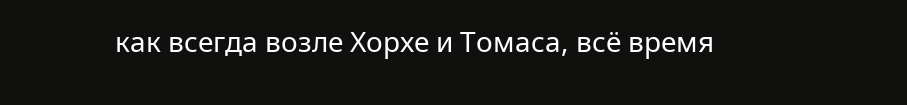как всегда возле Хорхе и Томаса, всё время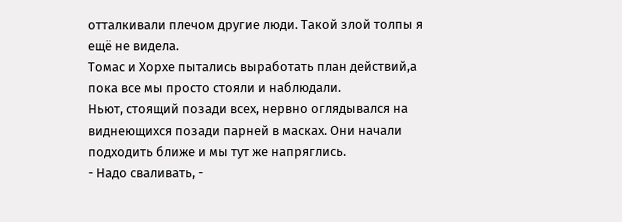отталкивали плечом другие люди. Такой злой толпы я ещё не видела.
Томас и Хорхе пытались выработать план действий,а пока все мы просто стояли и наблюдали.
Ньют, стоящий позади всех, нервно оглядывался на виднеющихся позади парней в масках. Они начали подходить ближе и мы тут же напряглись.
- Надо сваливать, -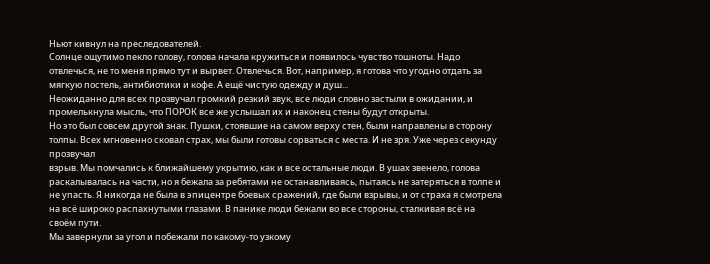Ньют кивнул на преследователей.
Солнце ощутимо пекло голову, голова начала кружиться и появилось чувство тошноты. Надо отвлечься, не то меня прямо тут и вырвет. Отвлечься. Вот, например, я готова что угодно отдать за мягкую постель, антибиотики и кофе. А ещё чистую одежду и душ...
Неожиданно для всех прозвучал громкий резкий звук, все люди словно застыли в ожидании, и промелькнула мысль, что ПОРОК все же услышал их и наконец стены будут открыты.
Но это был совсем другой знак. Пушки, стоявшие на самом верху стен, были направлены в сторону толпы. Всех мгновенно сковал страх, мы были готовы сорваться с места. И не зря. Уже через секунду прозвучал
взрыв. Мы помчались к ближайшему укрытию, как и все остальные люди. В ушах звенело, голова раскалывалась на части, но я бежала за ребятами не останавливаясь, пытаясь не затеряться в толпе и не упасть. Я никогда не была в эпицентре боевых сражений, где были взрывы, и от страха я смотрела на всё широко распахнутыми глазами. В панике люди бежали во все стороны, сталкивая всё на своём пути.
Мы завернули за угол и побежали по какому-то узкому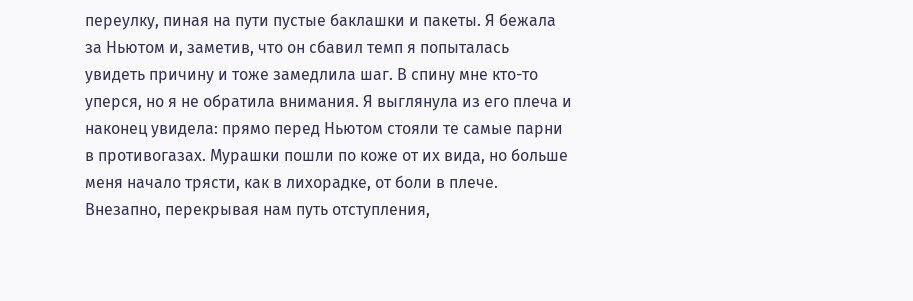переулку, пиная на пути пустые баклашки и пакеты. Я бежала за Ньютом и, заметив, что он сбавил темп я попыталась увидеть причину и тоже замедлила шаг. В спину мне кто-то уперся, но я не обратила внимания. Я выглянула из его плеча и наконец увидела: прямо перед Ньютом стояли те самые парни в противогазах. Мурашки пошли по коже от их вида, но больше меня начало трясти, как в лихорадке, от боли в плече.
Внезапно, перекрывая нам путь отступления,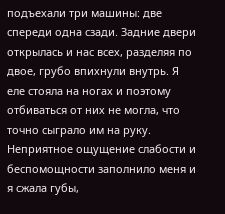подъехали три машины: две спереди одна сзади. Задние двери открылась и нас всех, разделяя по двое, грубо впихнули внутрь. Я еле стояла на ногах и поэтому отбиваться от них не могла, что точно сыграло им на руку. Неприятное ощущение слабости и беспомощности заполнило меня и я сжала губы,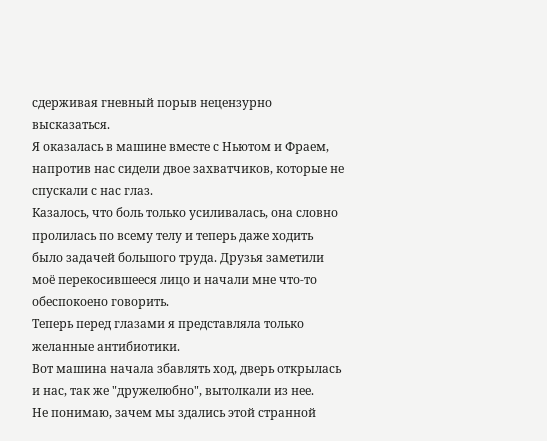сдерживая гневный порыв нецензурно высказаться.
Я оказалась в машине вместе с Ньютом и Фраем, напротив нас сидели двое захватчиков, которые не спускали с нас глаз.
Казалось, что боль только усиливалась, она словно пролилась по всему телу и теперь даже ходить было задачей большого труда. Друзья заметили моё перекосившееся лицо и начали мне что-то обеспокоено говорить.
Теперь перед глазами я представляла только желанные антибиотики.
Вот машина начала збавлять ход, дверь открылась и нас, так же "дружелюбно", вытолкали из нее.
Не понимаю, зачем мы здались этой странной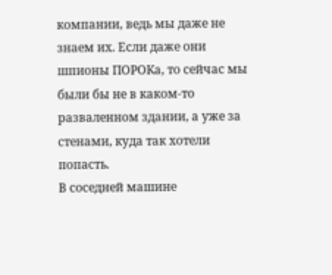компании, ведь мы даже не знаем их. Если даже они шпионы ПОРОКа, то сейчас мы были бы не в каком-то разваленном здании, а уже за стенами, куда так хотели попасть.
В соседней машине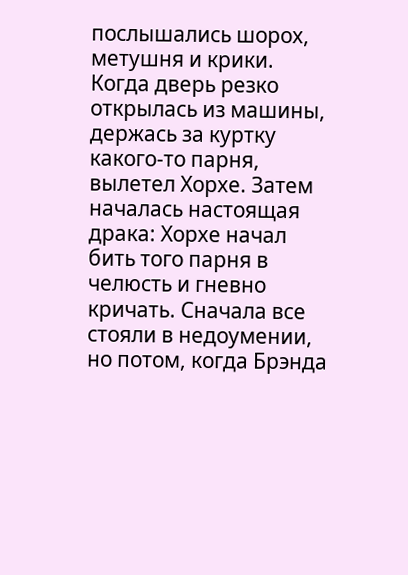послышались шорох, метушня и крики. Когда дверь резко открылась из машины, держась за куртку какого-то парня, вылетел Хорхе. Затем началась настоящая драка: Хорхе начал бить того парня в челюсть и гневно кричать. Сначала все стояли в недоумении, но потом, когда Брэнда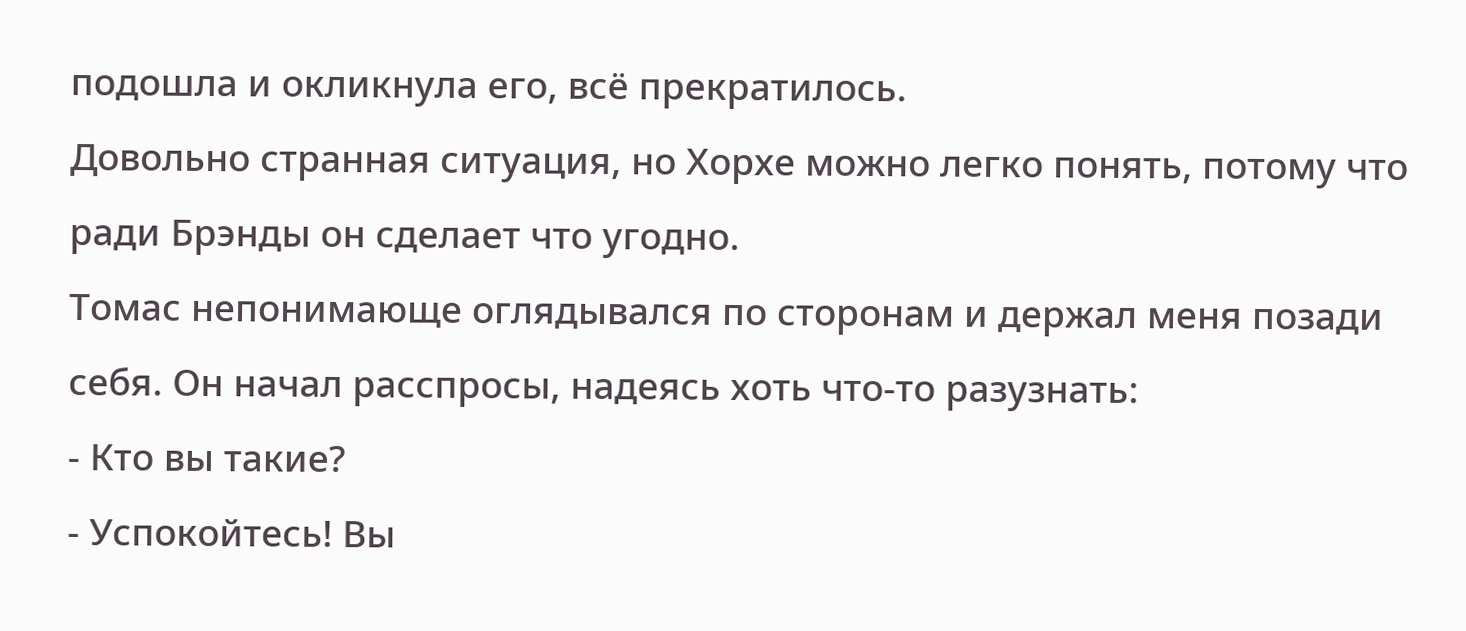подошла и окликнула его, всё прекратилось.
Довольно странная ситуация, но Хорхе можно легко понять, потому что ради Брэнды он сделает что угодно.
Томас непонимающе оглядывался по сторонам и держал меня позади себя. Он начал расспросы, надеясь хоть что-то разузнать:
- Кто вы такие?
- Успокойтесь! Вы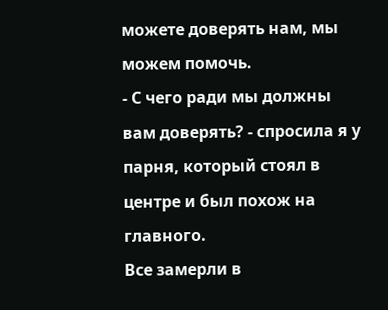можете доверять нам, мы можем помочь.
- С чего ради мы должны вам доверять? - спросила я у парня, который стоял в центре и был похож на главного.
Все замерли в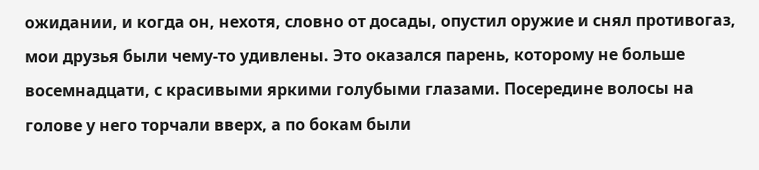ожидании, и когда он, нехотя, словно от досады, опустил оружие и снял противогаз, мои друзья были чему-то удивлены. Это оказался парень, которому не больше восемнадцати, с красивыми яркими голубыми глазами. Посередине волосы на голове у него торчали вверх, а по бокам были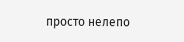просто нелепо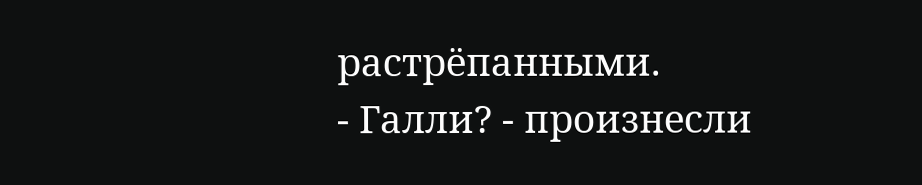растрёпанными.
- Галли? - произнесли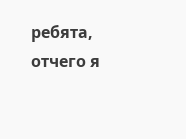ребята, отчего я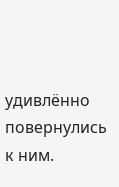удивлённо повернулись к ним.